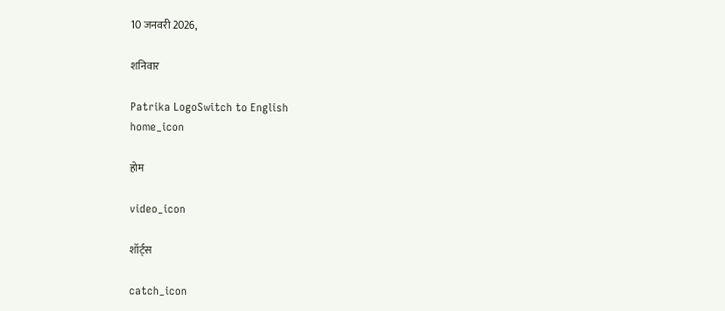10 जनवरी 2026,

शनिवार

Patrika LogoSwitch to English
home_icon

होम

video_icon

शॉर्ट्स

catch_icon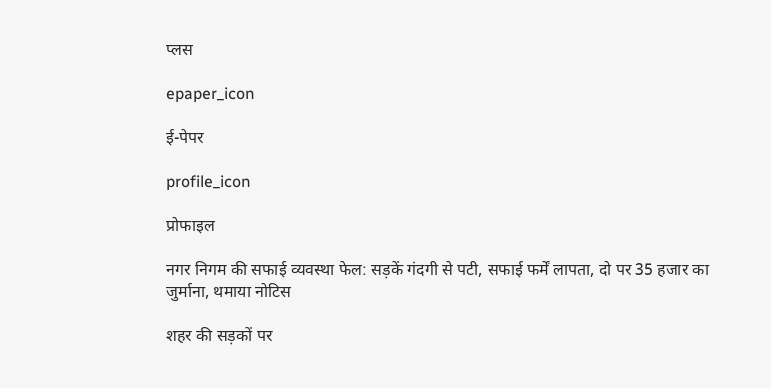प्लस

epaper_icon

ई-पेपर

profile_icon

प्रोफाइल

नगर निगम की सफाई व्यवस्था फेल: सड़कें गंदगी से पटी, सफाई फर्में लापता, दो पर 35 हजार का जुर्माना, थमाया नोटिस

शहर की सड़कों पर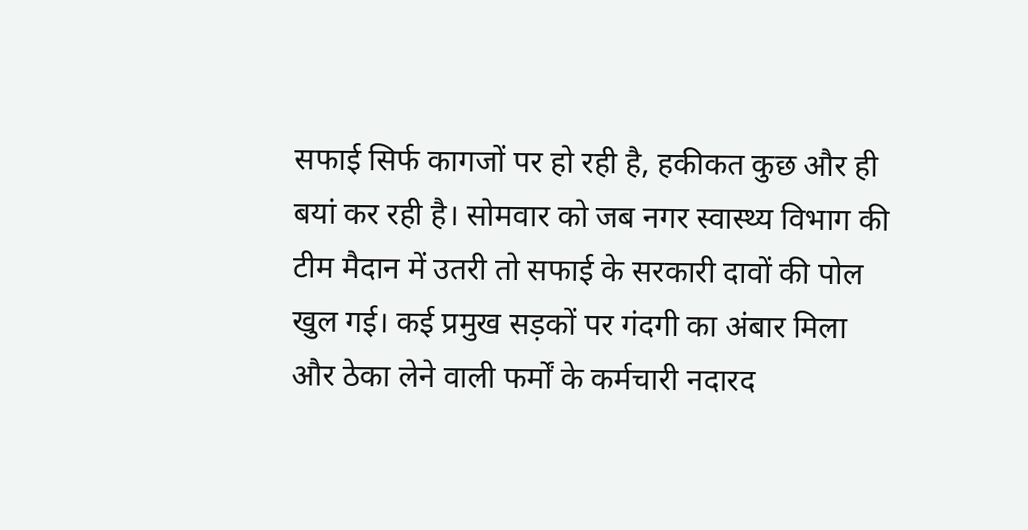सफाई सिर्फ कागजों पर हो रही है, हकीकत कुछ और ही बयां कर रही है। सोमवार को जब नगर स्वास्थ्य विभाग की टीम मैदान में उतरी तो सफाई के सरकारी दावों की पोल खुल गई। कई प्रमुख सड़कों पर गंदगी का अंबार मिला और ठेका लेने वाली फर्मों के कर्मचारी नदारद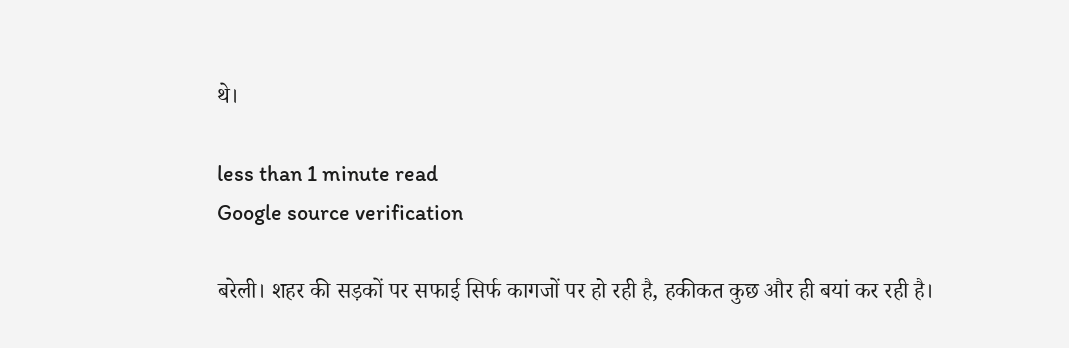थे।

less than 1 minute read
Google source verification

बरेली। शहर की सड़कों पर सफाई सिर्फ कागजों पर हो रही है, हकीकत कुछ और ही बयां कर रही है।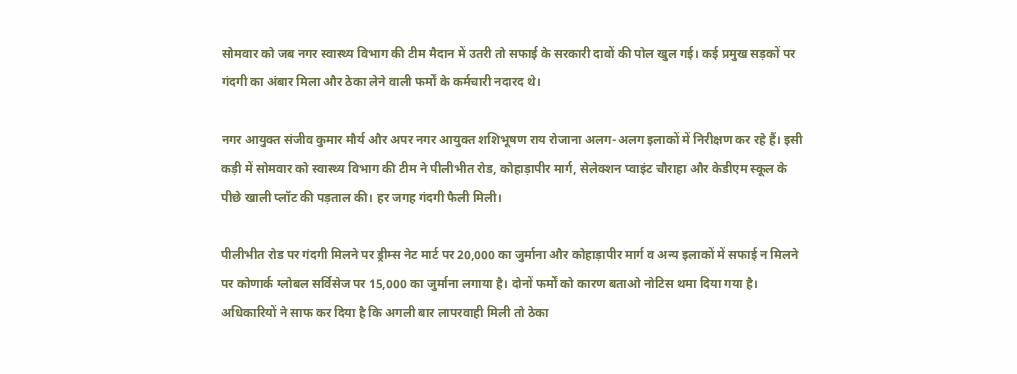सोमवार को जब नगर स्वास्थ्य विभाग की टीम मैदान में उतरी तो सफाई के सरकारी दावों की पोल खुल गई। कई प्रमुख सड़कों पर गंदगी का अंबार मिला और ठेका लेने वाली फर्मों के कर्मचारी नदारद थे।

नगर आयुक्त संजीव कुमार मौर्य और अपर नगर आयुक्त शशिभूषण राय रोजाना अलग-अलग इलाकों में निरीक्षण कर रहे हैं। इसी कड़ी में सोमवार को स्वास्थ्य विभाग की टीम ने पीलीभीत रोड, कोहाड़ापीर मार्ग, सेलेक्शन प्वाइंट चौराहा और केडीएम स्कूल के पीछे खाली प्लॉट की पड़ताल की। हर जगह गंदगी फैली मिली।

पीलीभीत रोड पर गंदगी मिलने पर ड्रीम्स नेट मार्ट पर 20,000 का जुर्माना और कोहाड़ापीर मार्ग व अन्य इलाकों में सफाई न मिलने पर कोणार्क ग्लोबल सर्विसेज पर 15,000 का जुर्माना लगाया है। दोनों फर्मों को कारण बताओ नोटिस थमा दिया गया है। अधिकारियों ने साफ कर दिया है कि अगली बार लापरवाही मिली तो ठेका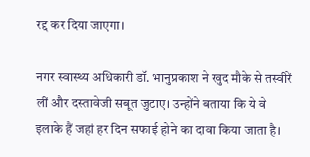रद्द कर दिया जाएगा।

नगर स्वास्थ्य अधिकारी डॉ. भानुप्रकाश ने खुद मौके से तस्वीरें लीं और दस्तावेजी सबूत जुटाए। उन्होंने बताया कि ये वे इलाके हैं जहां हर दिन सफाई होने का दावा किया जाता है।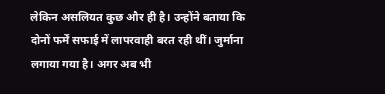लेकिन असलियत कुछ और ही है। उन्होंने बताया कि दोनों फर्में सफाई में लापरवाही बरत रही थीं। जुर्माना लगाया गया है। अगर अब भी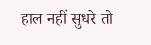हाल नहीं सुधरे तो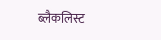ब्लैकलिस्ट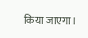किया जाएगा।